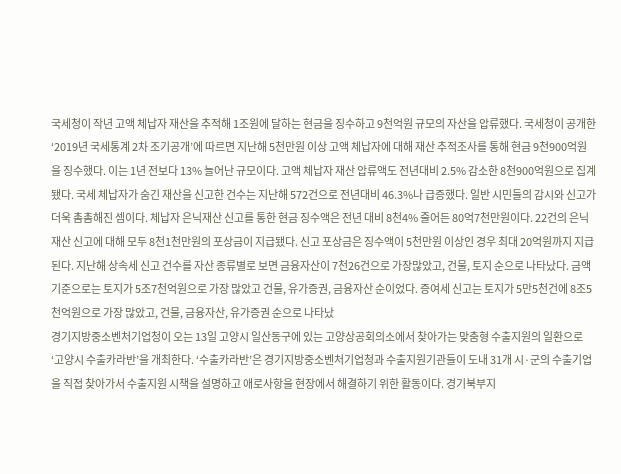국세청이 작년 고액 체납자 재산을 추적해 1조원에 달하는 현금을 징수하고 9천억원 규모의 자산을 압류했다. 국세청이 공개한 ‘2019년 국세통계 2차 조기공개’에 따르면 지난해 5천만원 이상 고액 체납자에 대해 재산 추적조사를 통해 현금 9천900억원을 징수했다. 이는 1년 전보다 13% 늘어난 규모이다. 고액 체납자 재산 압류액도 전년대비 2.5% 감소한 8천900억원으로 집계됐다. 국세 체납자가 숨긴 재산을 신고한 건수는 지난해 572건으로 전년대비 46.3%나 급증했다. 일반 시민들의 감시와 신고가 더욱 촘촘해진 셈이다. 체납자 은닉재산 신고를 통한 현금 징수액은 전년 대비 8천4% 줄어든 80억7천만원이다. 22건의 은닉재산 신고에 대해 모두 8천1천만원의 포상금이 지급됐다. 신고 포상금은 징수액이 5천만원 이상인 경우 최대 20억원까지 지급된다. 지난해 상속세 신고 건수를 자산 종류별로 보면 금융자산이 7천26건으로 가장많았고, 건물, 토지 순으로 나타났다. 금액 기준으로는 토지가 5조7천억원으로 가장 많았고 건물, 유가증권, 금융자산 순이었다. 증여세 신고는 토지가 5만5천건에 8조5천억원으로 가장 많았고, 건물, 금융자산, 유가증권 순으로 나타났
경기지방중소벤처기업청이 오는 13일 고양시 일산동구에 있는 고양상공회의소에서 찾아가는 맞춤형 수출지원의 일환으로 ‘고양시 수출카라반’을 개최한다. ‘수출카라반’은 경기지방중소벤처기업청과 수출지원기관들이 도내 31개 시·군의 수출기업을 직접 찾아가서 수출지원 시책을 설명하고 애로사항을 현장에서 해결하기 위한 활동이다. 경기북부지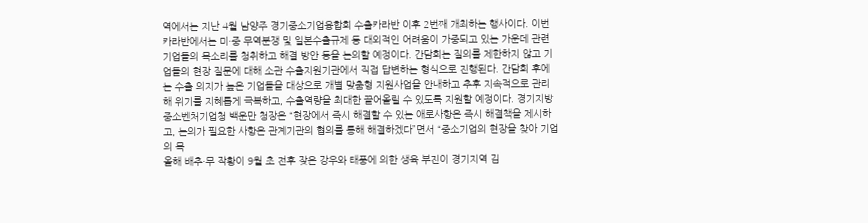역에서는 지난 4월 남양주 경기중소기업융합회 수출카라반 이후 2번째 개최하는 행사이다. 이번 카라반에서는 미·중 무역분쟁 및 일본수출규제 등 대외적인 어려움이 가중되고 있는 가운데 관련 기업들의 목소리를 청취하고 해결 방안 등을 논의할 예정이다. 간담회는 질의를 제한하지 않고 기업들의 현장 질문에 대해 소관 수출지원기관에서 직접 답변하는 형식으로 진행된다. 간담회 후에는 수출 의지가 높은 기업들을 대상으로 개별 맞춤형 지원사업을 안내하고 추후 지속적으로 관리해 위기를 지혜롭게 극복하고, 수출역량을 최대한 끌어올릴 수 있도록 지원할 예정이다. 경기지방중소벤처기업청 백운만 청장은 “현장에서 즉시 해결할 수 있는 애로사항은 즉시 해결책을 제시하고, 논의가 필요한 사항은 관계기관의 협의를 통해 해결하겠다”면서 “중소기업의 현장을 찾아 기업의 목
올해 배추·무 작황이 9월 초 전후 잦은 강우와 태풍에 의한 생육 부진이 경기지역 김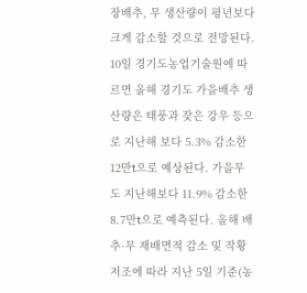장배추, 무 생산량이 평년보다 크게 감소할 것으로 전망된다. 10일 경기도농업기술원에 따르면 올해 경기도 가을배추 생산량은 태풍과 잦은 강우 등으로 지난해 보다 5.3% 감소한 12만t으로 예상된다. 가을무도 지난해보다 11.9% 감소한 8.7만t으로 예측된다. 올해 배추·무 재배면적 감소 및 작황 저조에 따라 지난 5일 기준(농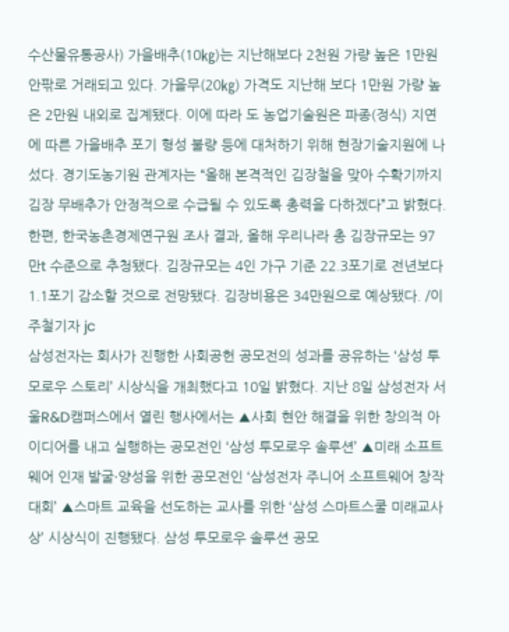수산물유통공사) 가을배추(10㎏)는 지난해보다 2천원 가량 높은 1만원 안팎로 거래되고 있다. 가을무(20㎏) 가격도 지난해 보다 1만원 가량 높은 2만원 내외로 집계됐다. 이에 따라 도 농업기술원은 파종(정식) 지연에 따른 가을배추 포기 형성 불량 등에 대처하기 위해 현장기술지원에 나섰다. 경기도농기원 관계자는 “올해 본격적인 김장철을 맞아 수확기까지 김장 무배추가 안정적으로 수급될 수 있도록 총력을 다하겠다”고 밝혔다. 한편, 한국농촌경제연구원 조사 결과, 올해 우리나라 총 김장규모는 97만t 수준으로 추청됐다. 김장규모는 4인 가구 기준 22.3포기로 전년보다 1.1포기 감소할 것으로 전망됐다. 김장비용은 34만원으로 예상됐다. /이주철기자 jc
삼성전자는 회사가 진행한 사회공헌 공모전의 성과를 공유하는 ‘삼성 투모로우 스토리’ 시상식을 개최했다고 10일 밝혔다. 지난 8일 삼성전자 서울R&D캠퍼스에서 열린 행사에서는 ▲사회 현안 해결을 위한 창의적 아이디어를 내고 실행하는 공모전인 ‘삼성 투모로우 솔루션’ ▲미래 소프트웨어 인재 발굴·양성을 위한 공모전인 ‘삼성전자 주니어 소프트웨어 창작 대회’ ▲스마트 교육을 선도하는 교사를 위한 ‘삼성 스마트스쿨 미래교사상’ 시상식이 진행됐다. 삼성 투모로우 솔루션 공모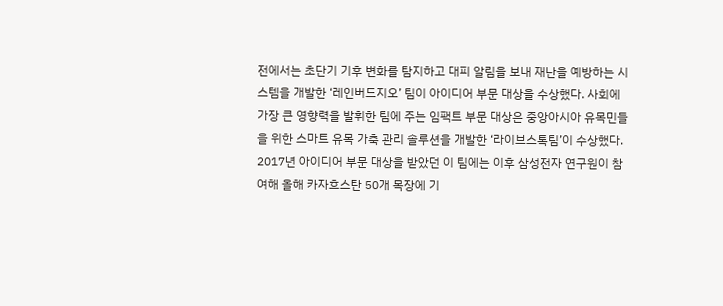전에서는 초단기 기후 변화를 탐지하고 대피 알림을 보내 재난을 예방하는 시스템을 개발한 ‘레인버드지오’ 팀이 아이디어 부문 대상을 수상했다. 사회에 가장 큰 영향력을 발휘한 팀에 주는 임팩트 부문 대상은 중앙아시아 유목민들을 위한 스마트 유목 가축 관리 솔루션을 개발한 ‘라이브스톡팀’이 수상했다. 2017년 아이디어 부문 대상을 받았던 이 팀에는 이후 삼성전자 연구원이 참여해 올해 카자흐스탄 50개 목장에 기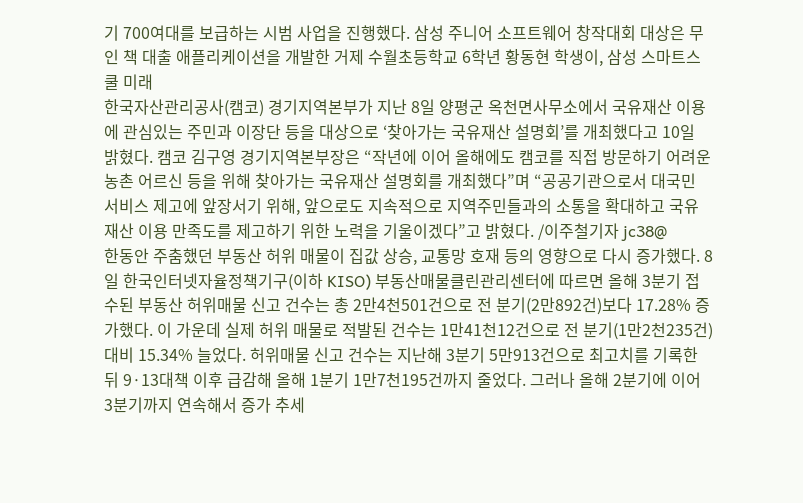기 700여대를 보급하는 시범 사업을 진행했다. 삼성 주니어 소프트웨어 창작대회 대상은 무인 책 대출 애플리케이션을 개발한 거제 수월초등학교 6학년 황동현 학생이, 삼성 스마트스쿨 미래
한국자산관리공사(캠코) 경기지역본부가 지난 8일 양평군 옥천면사무소에서 국유재산 이용에 관심있는 주민과 이장단 등을 대상으로 ‘찾아가는 국유재산 설명회’를 개최했다고 10일 밝혔다. 캠코 김구영 경기지역본부장은 “작년에 이어 올해에도 캠코를 직접 방문하기 어려운 농촌 어르신 등을 위해 찾아가는 국유재산 설명회를 개최했다”며 “공공기관으로서 대국민 서비스 제고에 앞장서기 위해, 앞으로도 지속적으로 지역주민들과의 소통을 확대하고 국유재산 이용 만족도를 제고하기 위한 노력을 기울이겠다”고 밝혔다. /이주철기자 jc38@
한동안 주춤했던 부동산 허위 매물이 집값 상승, 교통망 호재 등의 영향으로 다시 증가했다. 8일 한국인터넷자율정책기구(이하 KISO) 부동산매물클린관리센터에 따르면 올해 3분기 접수된 부동산 허위매물 신고 건수는 총 2만4천501건으로 전 분기(2만892건)보다 17.28% 증가했다. 이 가운데 실제 허위 매물로 적발된 건수는 1만41천12건으로 전 분기(1만2천235건) 대비 15.34% 늘었다. 허위매물 신고 건수는 지난해 3분기 5만913건으로 최고치를 기록한 뒤 9·13대책 이후 급감해 올해 1분기 1만7천195건까지 줄었다. 그러나 올해 2분기에 이어 3분기까지 연속해서 증가 추세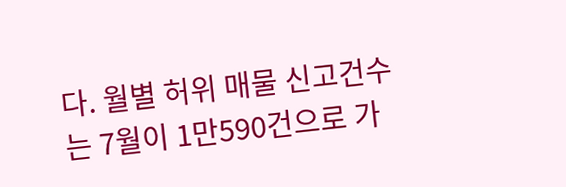다. 월별 허위 매물 신고건수는 7월이 1만590건으로 가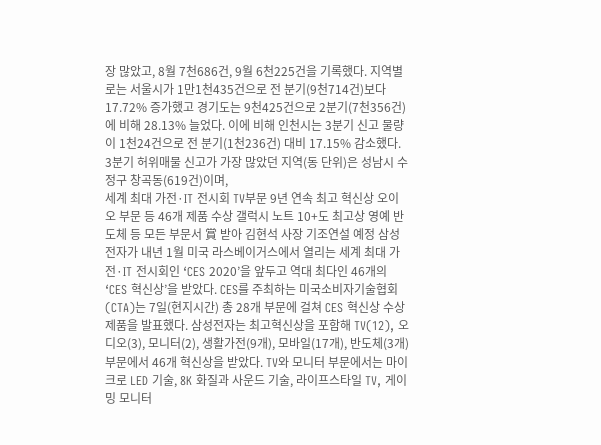장 많았고, 8월 7천686건, 9월 6천225건을 기록했다. 지역별로는 서울시가 1만1천435건으로 전 분기(9천714건)보다 17.72% 증가했고 경기도는 9천425건으로 2분기(7천356건)에 비해 28.13% 늘었다. 이에 비해 인천시는 3분기 신고 물량이 1천24건으로 전 분기(1천236건) 대비 17.15% 감소했다. 3분기 허위매물 신고가 가장 많았던 지역(동 단위)은 성남시 수정구 창곡동(619건)이며,
세계 최대 가전·IT 전시회 TV부문 9년 연속 최고 혁신상 오이오 부문 등 46개 제품 수상 갤럭시 노트 10+도 최고상 영예 반도체 등 모든 부문서 賞 받아 김현석 사장 기조연설 예정 삼성전자가 내년 1월 미국 라스베이거스에서 열리는 세계 최대 가전·IT 전시회인 ‘CES 2020’을 앞두고 역대 최다인 46개의 ‘CES 혁신상’을 받았다. CES를 주최하는 미국소비자기술협회(CTA)는 7일(현지시간) 총 28개 부문에 걸쳐 CES 혁신상 수상 제품을 발표했다. 삼성전자는 최고혁신상을 포함해 TV(12), 오디오(3), 모니터(2), 생활가전(9개), 모바일(17개), 반도체(3개) 부문에서 46개 혁신상을 받았다. TV와 모니터 부문에서는 마이크로 LED 기술, 8K 화질과 사운드 기술, 라이프스타일 TV, 게이밍 모니터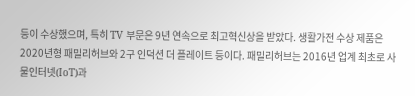등이 수상했으며, 특히 TV 부문은 9년 연속으로 최고혁신상을 받았다. 생활가전 수상 제품은 2020년형 패밀리허브와 2구 인덕션 더 플레이트 등이다. 패밀리허브는 2016년 업계 최초로 사물인터넷(IoT)과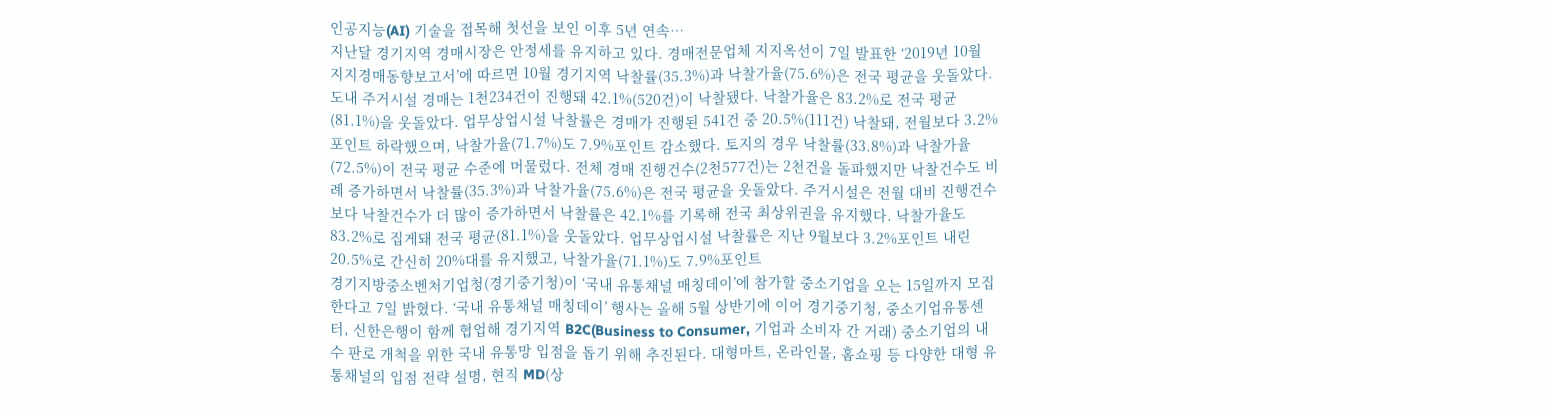인공지능(AI) 기술을 접목해 첫선을 보인 이후 5년 연속…
지난달 경기지역 경매시장은 안정세를 유지하고 있다. 경매전문업체 지지옥선이 7일 발표한 ‘2019년 10월 지지경매동향보고서’에 따르면 10월 경기지역 낙찰률(35.3%)과 낙찰가율(75.6%)은 전국 평균을 웃돌았다. 도내 주거시설 경매는 1천234건이 진행돼 42.1%(520건)이 낙찰됐다. 낙찰가율은 83.2%로 전국 평균(81.1%)을 웃돌았다. 업무상업시설 낙찰률은 경매가 진행된 541건 중 20.5%(111건) 낙찰돼, 전월보다 3.2%포인트 하락했으며, 낙찰가율(71.7%)도 7.9%포인트 감소했다. 토지의 경우 낙찰률(33.8%)과 낙찰가율(72.5%)이 전국 평균 수준에 머물렀다. 전체 경매 진행건수(2천577건)는 2천건을 돌파했지만 낙찰건수도 비례 증가하면서 낙찰률(35.3%)과 낙찰가율(75.6%)은 전국 평균을 웃돌았다. 주거시설은 전월 대비 진행건수보다 낙찰건수가 더 많이 증가하면서 낙찰률은 42.1%를 기록해 전국 최상위권을 유지했다. 낙찰가율도 83.2%로 집게돼 전국 평균(81.1%)을 웃돌았다. 업무상업시설 낙찰률은 지난 9월보다 3.2%포인트 내린 20.5%로 간신히 20%대를 유지했고, 낙찰가율(71.1%)도 7.9%포인트
경기지방중소벤처기업청(경기중기청)이 ‘국내 유통채널 매칭데이’에 참가할 중소기업을 오는 15일까지 모집한다고 7일 밝혔다. ‘국내 유통채널 매칭데이’ 행사는 올해 5월 상반기에 이어 경기중기청, 중소기업유통센터, 신한은행이 함께 협업해 경기지역 B2C(Business to Consumer, 기업과 소비자 간 거래) 중소기업의 내수 판로 개척을 위한 국내 유통망 입점을 돕기 위해 추진된다. 대형마트, 온라인몰, 홈쇼핑 등 다양한 대형 유통채널의 입점 전략 설명, 현직 MD(상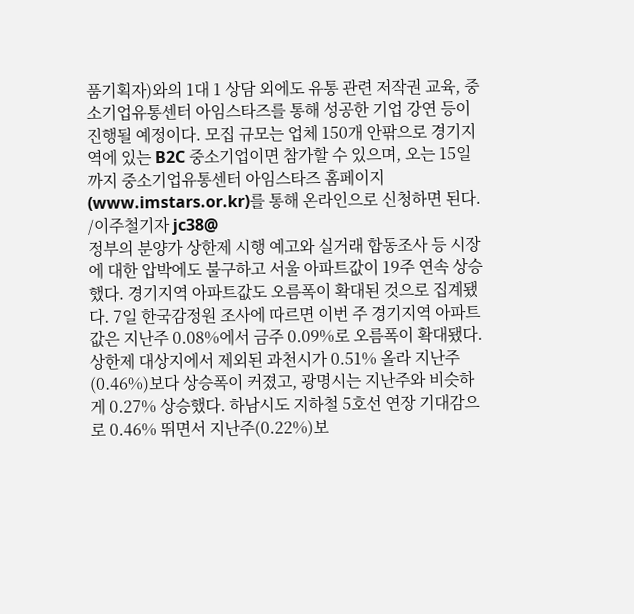품기획자)와의 1대 1 상담 외에도 유통 관련 저작권 교육, 중소기업유통센터 아임스타즈를 통해 성공한 기업 강연 등이 진행될 예정이다. 모집 규모는 업체 150개 안팎으로 경기지역에 있는 B2C 중소기업이면 참가할 수 있으며, 오는 15일까지 중소기업유통센터 아임스타즈 홈페이지(www.imstars.or.kr)를 통해 온라인으로 신청하면 된다. /이주철기자 jc38@
정부의 분양가 상한제 시행 예고와 실거래 합동조사 등 시장에 대한 압박에도 불구하고 서울 아파트값이 19주 연속 상승했다. 경기지역 아파트값도 오름폭이 확대된 것으로 집계됐다. 7일 한국감정원 조사에 따르면 이번 주 경기지역 아파트값은 지난주 0.08%에서 금주 0.09%로 오름폭이 확대됐다. 상한제 대상지에서 제외된 과천시가 0.51% 올라 지난주(0.46%)보다 상승폭이 커졌고, 광명시는 지난주와 비슷하게 0.27% 상승했다. 하남시도 지하철 5호선 연장 기대감으로 0.46% 뛰면서 지난주(0.22%)보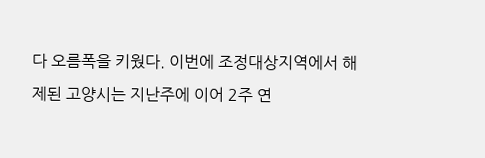다 오름폭을 키웠다. 이번에 조정대상지역에서 해제된 고양시는 지난주에 이어 2주 연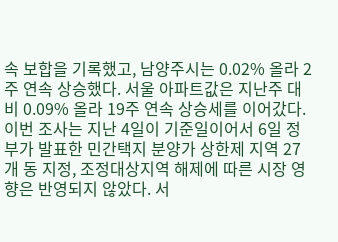속 보합을 기록했고, 남양주시는 0.02% 올라 2주 연속 상승했다. 서울 아파트값은 지난주 대비 0.09% 올라 19주 연속 상승세를 이어갔다. 이번 조사는 지난 4일이 기준일이어서 6일 정부가 발표한 민간택지 분양가 상한제 지역 27개 동 지정, 조정대상지역 해제에 따른 시장 영향은 반영되지 않았다. 서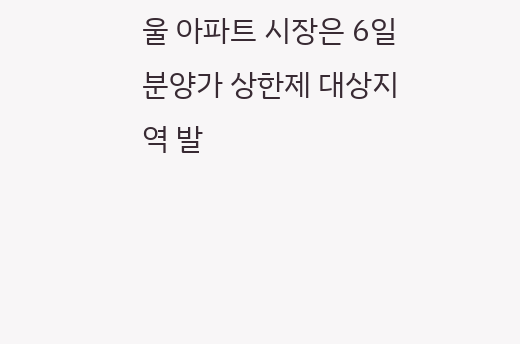울 아파트 시장은 6일 분양가 상한제 대상지역 발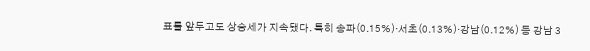표를 앞두고도 상승세가 지속됐다. 특히 송파(0.15%)·서초(0.13%)·강남(0.12%) 등 강남 3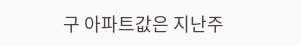구 아파트값은 지난주